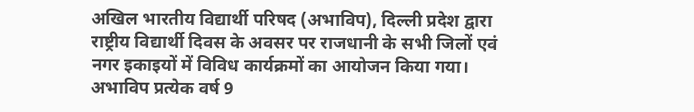अखिल भारतीय विद्यार्थी परिषद (अभाविप), दिल्ली प्रदेश द्वारा राष्ट्रीय विद्यार्थी दिवस के अवसर पर राजधानी के सभी जिलों एवं नगर इकाइयों में विविध कार्यक्रमों का आयोजन किया गया। अभाविप प्रत्येक वर्ष 9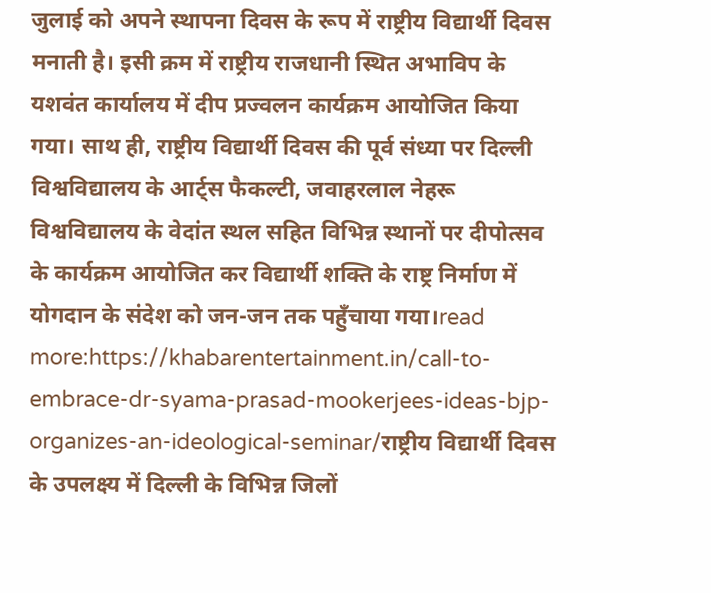जुलाई को अपने स्थापना दिवस के रूप में राष्ट्रीय विद्यार्थी दिवस मनाती है। इसी क्रम में राष्ट्रीय राजधानी स्थित अभाविप के यशवंत कार्यालय में दीप प्रज्वलन कार्यक्रम आयोजित किया गया। साथ ही, राष्ट्रीय विद्यार्थी दिवस की पूर्व संध्या पर दिल्ली विश्वविद्यालय के आर्ट्स फैकल्टी, जवाहरलाल नेहरू विश्वविद्यालय के वेदांत स्थल सहित विभिन्न स्थानों पर दीपोत्सव के कार्यक्रम आयोजित कर विद्यार्थी शक्ति के राष्ट्र निर्माण में योगदान के संदेश को जन-जन तक पहुँचाया गया।read more:https://khabarentertainment.in/call-to-embrace-dr-syama-prasad-mookerjees-ideas-bjp-organizes-an-ideological-seminar/राष्ट्रीय विद्यार्थी दिवस के उपलक्ष्य में दिल्ली के विभिन्न जिलों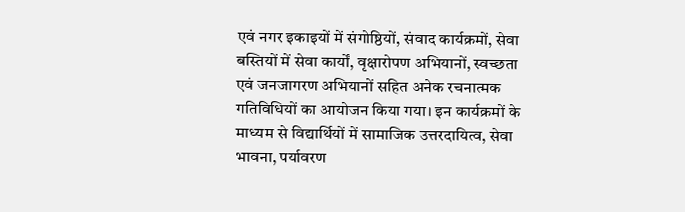एवं नगर इकाइयों में संगोष्ठियों, संवाद कार्यक्रमों, सेवा बस्तियों में सेवा कार्यों, वृक्षारोपण अभियानों, स्वच्छता एवं जनजागरण अभियानों सहित अनेक रचनात्मक गतिविधियों का आयोजन किया गया। इन कार्यक्रमों के माध्यम से विद्यार्थियों में सामाजिक उत्तरदायित्व, सेवा भावना, पर्यावरण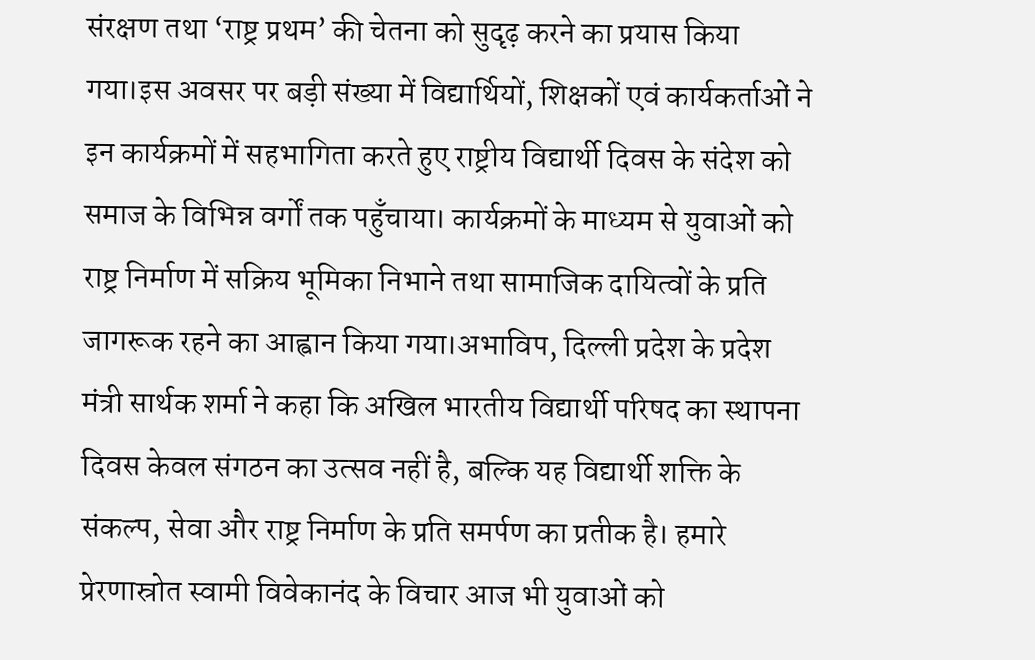संरक्षण तथा ‘राष्ट्र प्रथम’ की चेतना को सुदृढ़ करने का प्रयास किया गया।इस अवसर पर बड़ी संख्या में विद्यार्थियों, शिक्षकों एवं कार्यकर्ताओं ने इन कार्यक्रमों में सहभागिता करते हुए राष्ट्रीय विद्यार्थी दिवस के संदेश को समाज के विभिन्न वर्गों तक पहुँचाया। कार्यक्रमों के माध्यम से युवाओं को राष्ट्र निर्माण में सक्रिय भूमिका निभाने तथा सामाजिक दायित्वों के प्रति जागरूक रहने का आह्वान किया गया।अभाविप, दिल्ली प्रदेश के प्रदेश मंत्री सार्थक शर्मा ने कहा कि अखिल भारतीय विद्यार्थी परिषद का स्थापना दिवस केवल संगठन का उत्सव नहीं है, बल्कि यह विद्यार्थी शक्ति के संकल्प, सेवा और राष्ट्र निर्माण के प्रति समर्पण का प्रतीक है। हमारे प्रेरणास्रोत स्वामी विवेकानंद के विचार आज भी युवाओं को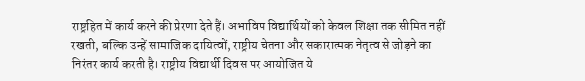राष्ट्रहित में कार्य करने की प्रेरणा देते हैं। अभाविप विद्यार्थियों को केवल शिक्षा तक सीमित नहीं रखती, बल्कि उन्हें सामाजिक दायित्वों, राष्ट्रीय चेतना और सकारात्मक नेतृत्व से जोड़ने का निरंतर कार्य करती है। राष्ट्रीय विद्यार्थी दिवस पर आयोजित ये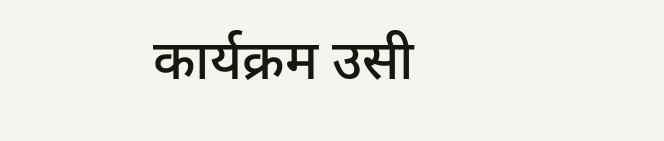कार्यक्रम उसी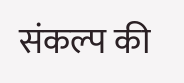संकल्प की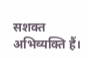सशक्त अभिव्यक्ति हैं।